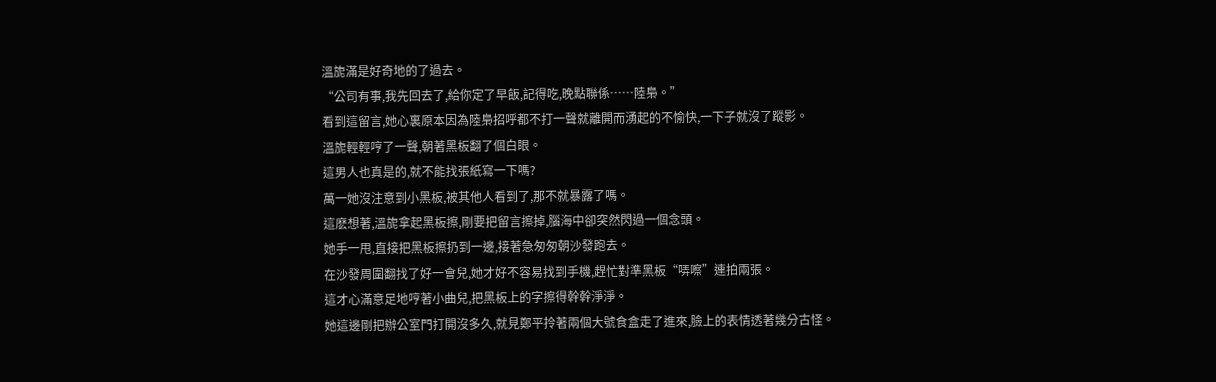溫旎滿是好奇地的了過去。
“公司有事,我先回去了,給你定了早飯,記得吃,晚點聯係……陸梟。”
看到這留言,她心裏原本因為陸梟招呼都不打一聲就離開而湧起的不愉快,一下子就沒了蹤影。
溫旎輕輕哼了一聲,朝著黑板翻了個白眼。
這男人也真是的,就不能找張紙寫一下嗎?
萬一她沒注意到小黑板,被其他人看到了,那不就暴露了嗎。
這麽想著,溫旎拿起黑板擦,剛要把留言擦掉,腦海中卻突然閃過一個念頭。
她手一甩,直接把黑板擦扔到一邊,接著急匆匆朝沙發跑去。
在沙發周圍翻找了好一會兒,她才好不容易找到手機,趕忙對準黑板“哢嚓”連拍兩張。
這才心滿意足地哼著小曲兒,把黑板上的字擦得幹幹淨淨。
她這邊剛把辦公室門打開沒多久,就見鄭平拎著兩個大號食盒走了進來,臉上的表情透著幾分古怪。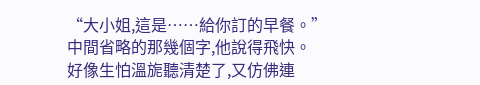“大小姐,這是……給你訂的早餐。”
中間省略的那幾個字,他說得飛快。
好像生怕溫旎聽清楚了,又仿佛連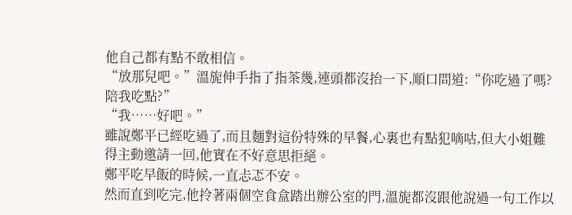他自己都有點不敢相信。
“放那兒吧。”溫旎伸手指了指茶幾,連頭都沒抬一下,順口問道:“你吃過了嗎?陪我吃點?”
“我……好吧。”
雖說鄭平已經吃過了,而且麵對這份特殊的早餐,心裏也有點犯嘀咕,但大小姐難得主動邀請一回,他實在不好意思拒絕。
鄭平吃早飯的時候,一直忐忑不安。
然而直到吃完,他拎著兩個空食盒踏出辦公室的門,溫旎都沒跟他說過一句工作以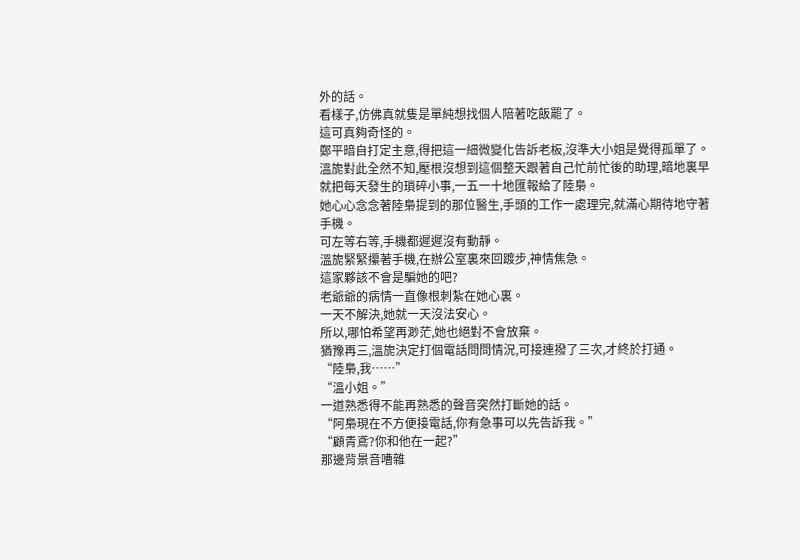外的話。
看樣子,仿佛真就隻是單純想找個人陪著吃飯罷了。
這可真夠奇怪的。
鄭平暗自打定主意,得把這一細微變化告訴老板,沒準大小姐是覺得孤單了。
溫旎對此全然不知,壓根沒想到這個整天跟著自己忙前忙後的助理,暗地裏早就把每天發生的瑣碎小事,一五一十地匯報給了陸梟。
她心心念念著陸梟提到的那位醫生,手頭的工作一處理完,就滿心期待地守著手機。
可左等右等,手機都遲遲沒有動靜。
溫旎緊緊攥著手機,在辦公室裏來回踱步,神情焦急。
這家夥該不會是騙她的吧?
老爺爺的病情一直像根刺紮在她心裏。
一天不解決,她就一天沒法安心。
所以,哪怕希望再渺茫,她也絕對不會放棄。
猶豫再三,溫旎決定打個電話問問情況,可接連撥了三次,才終於打通。
“陸梟,我……”
“溫小姐。”
一道熟悉得不能再熟悉的聲音突然打斷她的話。
“阿梟現在不方便接電話,你有急事可以先告訴我。”
“顧青鳶?你和他在一起?”
那邊背景音嘈雜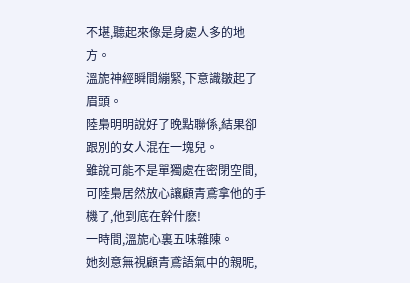不堪,聽起來像是身處人多的地方。
溫旎神經瞬間繃緊,下意識皺起了眉頭。
陸梟明明說好了晚點聯係,結果卻跟別的女人混在一塊兒。
雖說可能不是單獨處在密閉空間,可陸梟居然放心讓顧青鳶拿他的手機了,他到底在幹什麽!
一時間,溫旎心裏五味雜陳。
她刻意無視顧青鳶語氣中的親昵,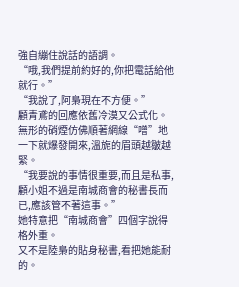強自繃住說話的語調。
“哦,我們提前約好的,你把電話給他就行。”
“我說了,阿梟現在不方便。”
顧青鳶的回應依舊冷漠又公式化。
無形的硝煙仿佛順著網線“噌”地一下就爆發開來,溫旎的眉頭越皺越緊。
“我要說的事情很重要,而且是私事,顧小姐不過是南城商會的秘書長而已,應該管不著這事。”
她特意把“南城商會”四個字說得格外重。
又不是陸梟的貼身秘書,看把她能耐的。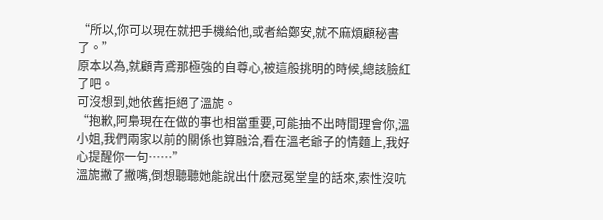“所以,你可以現在就把手機給他,或者給鄭安,就不麻煩顧秘書了。”
原本以為,就顧青鳶那極強的自尊心,被這般挑明的時候,總該臉紅了吧。
可沒想到,她依舊拒絕了溫旎。
“抱歉,阿梟現在在做的事也相當重要,可能抽不出時間理會你,溫小姐,我們兩家以前的關係也算融洽,看在溫老爺子的情麵上,我好心提醒你一句……”
溫旎撇了撇嘴,倒想聽聽她能說出什麽冠冕堂皇的話來,索性沒吭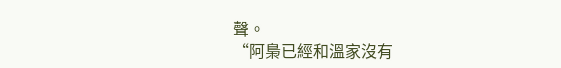聲。
“阿梟已經和溫家沒有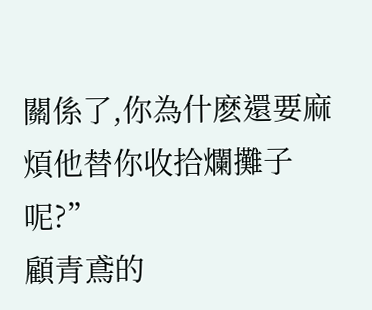關係了,你為什麽還要麻煩他替你收拾爛攤子呢?”
顧青鳶的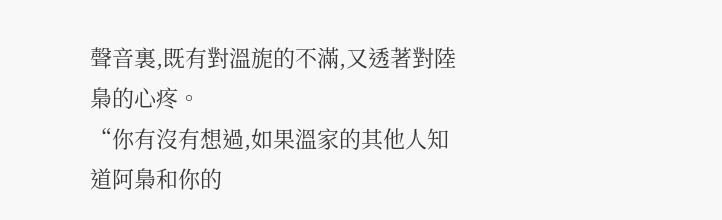聲音裏,既有對溫旎的不滿,又透著對陸梟的心疼。
“你有沒有想過,如果溫家的其他人知道阿梟和你的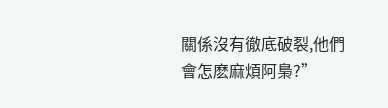關係沒有徹底破裂,他們會怎麽麻煩阿梟?”